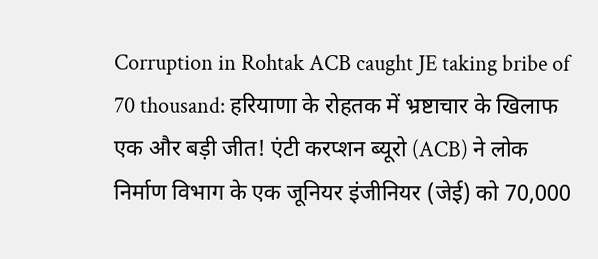Corruption in Rohtak ACB caught JE taking bribe of 70 thousand: हरियाणा के रोहतक में भ्रष्टाचार के खिलाफ एक और बड़ी जीत! एंटी करप्शन ब्यूरो (ACB) ने लोक निर्माण विभाग के एक जूनियर इंजीनियर (जेई) को 70,000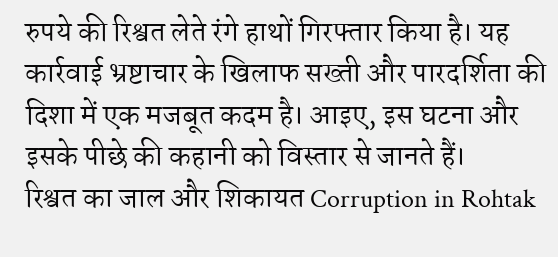रुपये की रिश्वत लेते रंगे हाथों गिरफ्तार किया है। यह कार्रवाई भ्रष्टाचार के खिलाफ सख्ती और पारदर्शिता की दिशा में एक मजबूत कदम है। आइए, इस घटना और इसके पीछे की कहानी को विस्तार से जानते हैं।
रिश्वत का जाल और शिकायत Corruption in Rohtak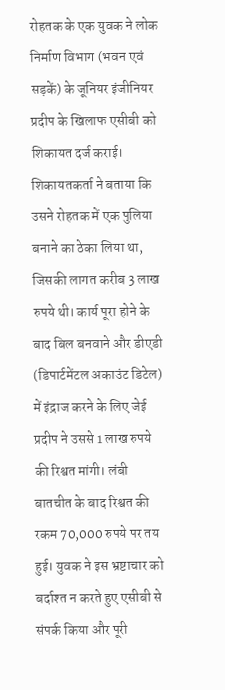रोहतक के एक युवक ने लोक निर्माण विभाग (भवन एवं सड़कें) के जूनियर इंजीनियर प्रदीप के खिलाफ एसीबी को शिकायत दर्ज कराई। शिकायतकर्ता ने बताया कि उसने रोहतक में एक पुलिया बनाने का ठेका लिया था, जिसकी लागत करीब 3 लाख रुपये थी। कार्य पूरा होने के बाद बिल बनवाने और डीएडी (डिपार्टमेंटल अकाउंट डिटेल) में इंद्राज करने के लिए जेई प्रदीप ने उससे 1 लाख रुपये की रिश्वत मांगी। लंबी बातचीत के बाद रिश्वत की रकम 70,000 रुपये पर तय हुई। युवक ने इस भ्रष्टाचार को बर्दाश्त न करते हुए एसीबी से संपर्क किया और पूरी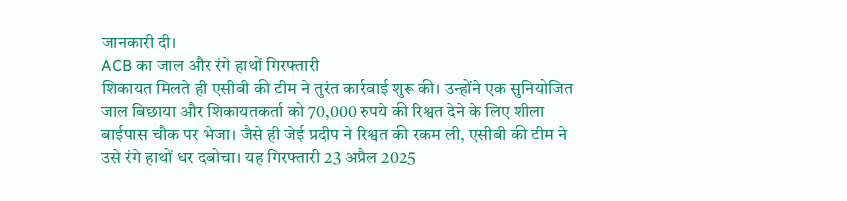जानकारी दी।
ACB का जाल और रंगे हाथों गिरफ्तारी
शिकायत मिलते ही एसीबी की टीम ने तुरंत कार्रवाई शुरू की। उन्होंने एक सुनियोजित जाल बिछाया और शिकायतकर्ता को 70,000 रुपये की रिश्वत देने के लिए शीला बाईपास चौक पर भेजा। जैसे ही जेई प्रदीप ने रिश्वत की रकम ली, एसीबी की टीम ने उसे रंगे हाथों धर दबोचा। यह गिरफ्तारी 23 अप्रैल 2025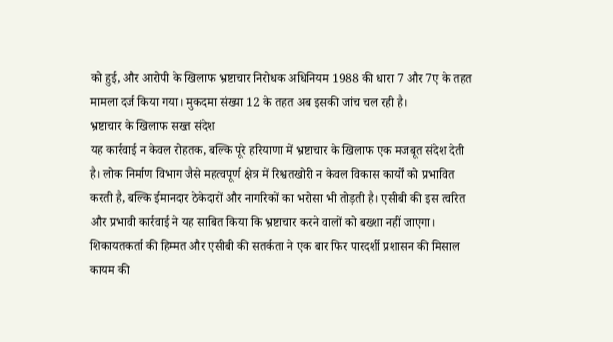को हुई, और आरोपी के खिलाफ भ्रष्टाचार निरोधक अधिनियम 1988 की धारा 7 और 7ए के तहत मामला दर्ज किया गया। मुकदमा संख्या 12 के तहत अब इसकी जांच चल रही है।
भ्रष्टाचार के खिलाफ सख्त संदेश
यह कार्रवाई न केवल रोहतक, बल्कि पूरे हरियाणा में भ्रष्टाचार के खिलाफ एक मजबूत संदेश देती है। लोक निर्माण विभाग जैसे महत्वपूर्ण क्षेत्र में रिश्वतखोरी न केवल विकास कार्यों को प्रभावित करती है, बल्कि ईमानदार ठेकेदारों और नागरिकों का भरोसा भी तोड़ती है। एसीबी की इस त्वरित और प्रभावी कार्रवाई ने यह साबित किया कि भ्रष्टाचार करने वालों को बख्शा नहीं जाएगा। शिकायतकर्ता की हिम्मत और एसीबी की सतर्कता ने एक बार फिर पारदर्शी प्रशासन की मिसाल कायम की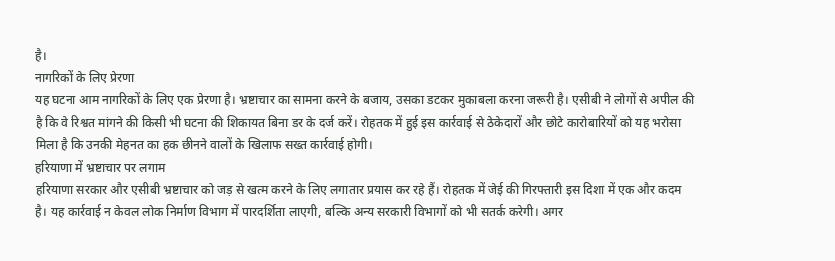है।
नागरिकों के लिए प्रेरणा
यह घटना आम नागरिकों के लिए एक प्रेरणा है। भ्रष्टाचार का सामना करने के बजाय, उसका डटकर मुकाबला करना जरूरी है। एसीबी ने लोगों से अपील की है कि वे रिश्वत मांगने की किसी भी घटना की शिकायत बिना डर के दर्ज करें। रोहतक में हुई इस कार्रवाई से ठेकेदारों और छोटे कारोबारियों को यह भरोसा मिला है कि उनकी मेहनत का हक छीनने वालों के खिलाफ सख्त कार्रवाई होगी।
हरियाणा में भ्रष्टाचार पर लगाम
हरियाणा सरकार और एसीबी भ्रष्टाचार को जड़ से खत्म करने के लिए लगातार प्रयास कर रहे हैं। रोहतक में जेई की गिरफ्तारी इस दिशा में एक और कदम है। यह कार्रवाई न केवल लोक निर्माण विभाग में पारदर्शिता लाएगी, बल्कि अन्य सरकारी विभागों को भी सतर्क करेगी। अगर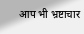आप भी भ्रष्टाचार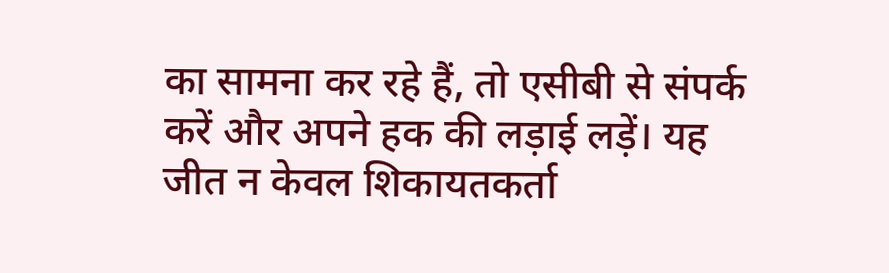का सामना कर रहे हैं, तो एसीबी से संपर्क करें और अपने हक की लड़ाई लड़ें। यह जीत न केवल शिकायतकर्ता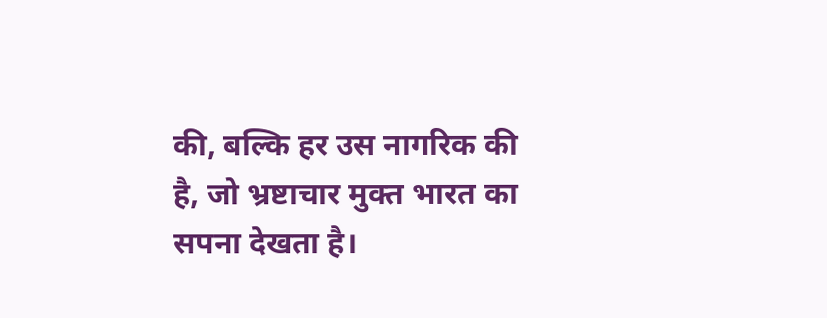की, बल्कि हर उस नागरिक की है, जो भ्रष्टाचार मुक्त भारत का सपना देखता है।